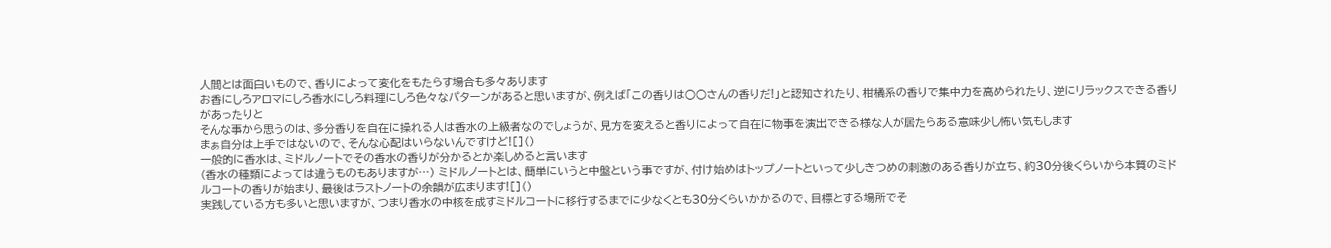人間とは面白いもので、香りによって変化をもたらす場合も多々あります
お香にしろアロマにしろ香水にしろ料理にしろ色々なパターンがあると思いますが、例えば「この香りは○○さんの香りだ!」と認知されたり、柑橘系の香りで集中力を高められたり、逆にリラックスできる香りがあったりと
そんな事から思うのは、多分香りを自在に操れる人は香水の上級者なのでしょうが、見方を変えると香りによって自在に物事を演出できる様な人が居たらある意味少し怖い気もします
まぁ自分は上手ではないので、そんな心配はいらないんですけど![]()
一般的に香水は、ミドルノートでその香水の香りが分かるとか楽しめると言います
(香水の種類によっては違うものもありますが…) ミドルノートとは、簡単にいうと中盤という事ですが、付け始めはトップノートといって少しきつめの刺激のある香りが立ち、約30分後くらいから本質のミドルコートの香りが始まり、最後はラストノートの余韻が広まります![]()
実践している方も多いと思いますが、つまり香水の中核を成すミドルコートに移行するまでに少なくとも30分くらいかかるので、目標とする場所でそ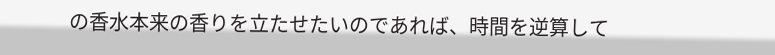の香水本来の香りを立たせたいのであれば、時間を逆算して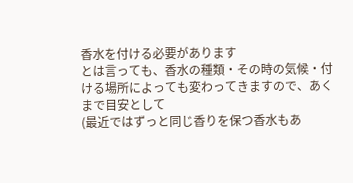香水を付ける必要があります
とは言っても、香水の種類・その時の気候・付ける場所によっても変わってきますので、あくまで目安として
(最近ではずっと同じ香りを保つ香水もあ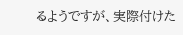るようですが、実際付けた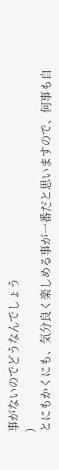事がないのでどうなんでしょう
)
とにもかくにも、気分良く楽しめる事が一番だと思いますので、何事も自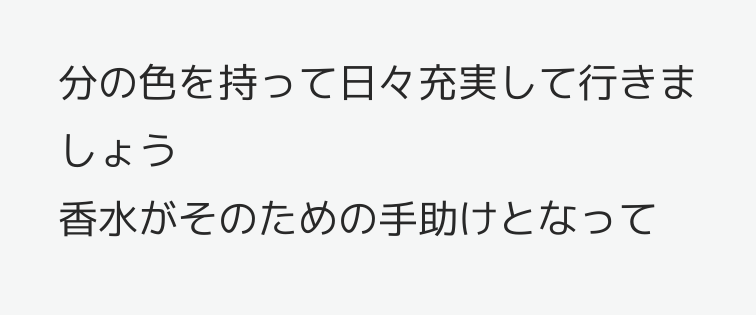分の色を持って日々充実して行きましょう
香水がそのための手助けとなって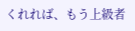くれれば、もう上級者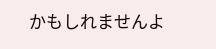かもしれませんよ